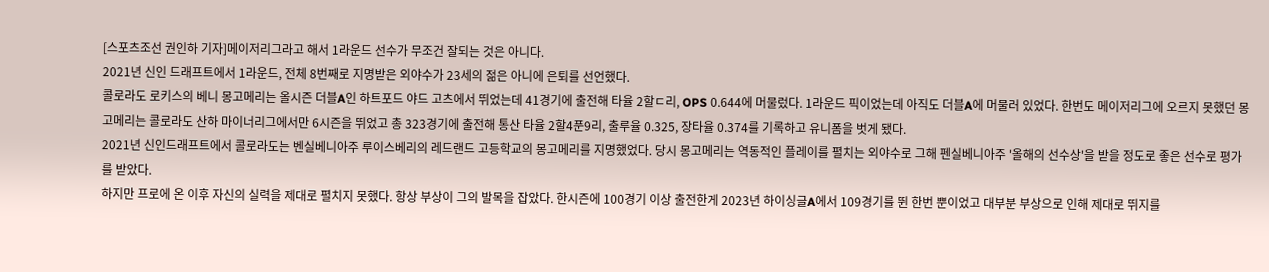[스포츠조선 권인하 기자]메이저리그라고 해서 1라운드 선수가 무조건 잘되는 것은 아니다.
2021년 신인 드래프트에서 1라운드, 전체 8번째로 지명받은 외야수가 23세의 젊은 아니에 은퇴를 선언했다.
콜로라도 로키스의 베니 몽고메리는 올시즌 더블A인 하트포드 야드 고츠에서 뛰었는데 41경기에 출전해 타율 2할ㄷ리, OPS 0.644에 머물렀다. 1라운드 픽이었는데 아직도 더블A에 머물러 있었다. 한번도 메이저리그에 오르지 못했던 몽고메리는 콜로라도 산하 마이너리그에서만 6시즌을 뛰었고 총 323경기에 출전해 통산 타율 2할4푼9리, 출루율 0.325, 장타율 0.374를 기록하고 유니폼을 벗게 됐다.
2021년 신인드래프트에서 콜로라도는 벤실베니아주 루이스베리의 레드랜드 고등학교의 몽고메리를 지명했었다. 당시 몽고메리는 역동적인 플레이를 펼치는 외야수로 그해 펜실베니아주 '올해의 선수상'을 받을 정도로 좋은 선수로 평가를 받았다.
하지만 프로에 온 이후 자신의 실력을 제대로 펼치지 못했다. 항상 부상이 그의 발목을 잡았다. 한시즌에 100경기 이상 출전한게 2023년 하이싱글A에서 109경기를 뛴 한번 뿐이었고 대부분 부상으로 인해 제대로 뛰지를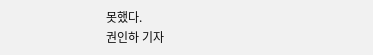못했다.
권인하 기자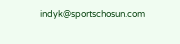indyk@sportschosun.com